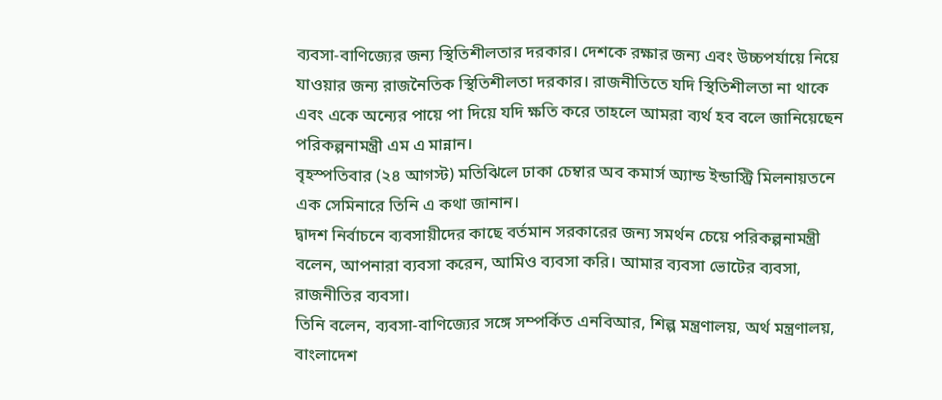ব্যবসা-বাণিজ্যের জন্য স্থিতিশীলতার দরকার। দেশকে রক্ষার জন্য এবং উচ্চপর্যায়ে নিয়ে যাওয়ার জন্য রাজনৈতিক স্থিতিশীলতা দরকার। রাজনীতিতে যদি স্থিতিশীলতা না থাকে এবং একে অন্যের পায়ে পা দিয়ে যদি ক্ষতি করে তাহলে আমরা ব্যর্থ হব বলে জানিয়েছেন পরিকল্পনামন্ত্রী এম এ মান্নান।
বৃহস্পতিবার (২৪ আগস্ট) মতিঝিলে ঢাকা চেম্বার অব কমার্স অ্যান্ড ইন্ডাস্ট্রি মিলনায়তনে এক সেমিনারে তিনি এ কথা জানান।
দ্বাদশ নির্বাচনে ব্যবসায়ীদের কাছে বর্তমান সরকারের জন্য সমর্থন চেয়ে পরিকল্পনামন্ত্রী বলেন, আপনারা ব্যবসা করেন, আমিও ব্যবসা করি। আমার ব্যবসা ভোটের ব্যবসা, রাজনীতির ব্যবসা।
তিনি বলেন, ব্যবসা-বাণিজ্যের সঙ্গে সম্পর্কিত এনবিআর, শিল্প মন্ত্রণালয়, অর্থ মন্ত্রণালয়, বাংলাদেশ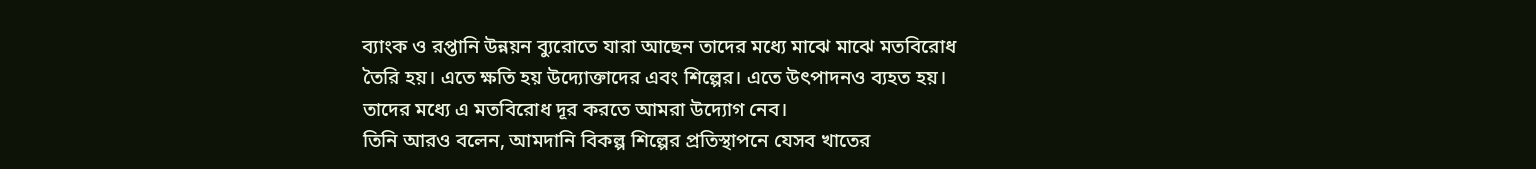ব্যাংক ও রপ্তানি উন্নয়ন ব্যুরোতে যারা আছেন তাদের মধ্যে মাঝে মাঝে মতবিরোধ তৈরি হয়। এতে ক্ষতি হয় উদ্যোক্তাদের এবং শিল্পের। এতে উৎপাদনও ব্যহত হয়। তাদের মধ্যে এ মতবিরোধ দূর করতে আমরা উদ্যোগ নেব।
তিনি আরও বলেন, আমদানি বিকল্প শিল্পের প্রতিস্থাপনে যেসব খাতের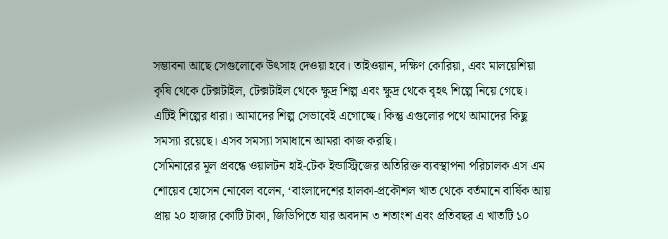সম্ভাবনা আছে সেগুলোকে উৎসাহ দেওয়া হবে। তাইওয়ান, দক্ষিণ কোরিয়া, এবং মালয়েশিয়া কৃষি থেকে টেক্সটাইল, টেক্সটাইল থেকে ক্ষুদ্র শিল্প এবং ক্ষুদ্র থেকে বৃহৎ শিল্পে নিয়ে গেছে। এটিই শিল্পের ধারা। আমাদের শিল্প সেভাবেই এগোচ্ছে। কিন্তু এগুলোর পথে আমাদের কিছু সমস্যা রয়েছে। এসব সমস্যা সমাধানে আমরা কাজ করছি।
সেমিনারের মূল প্রবন্ধে ওয়ালটন হাই-টেক ইন্ডাস্ট্রিজের অতিরিক্ত ব্যবস্থাপনা পরিচালক এস এম শোয়েব হোসেন নোবেল বলেন, ‘বাংলাদেশের হালকা-প্রকৌশল খাত থেকে বর্তমানে বার্ষিক আয় প্রায় ২০ হাজার কোটি টাকা, জিডিপিতে যার অবদান ৩ শতাংশ এবং প্রতিবছর এ খাতটি ১০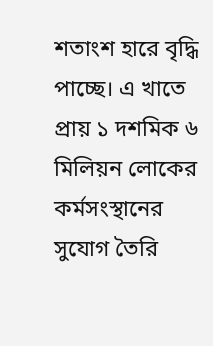শতাংশ হারে বৃদ্ধি পাচ্ছে। এ খাতে প্রায় ১ দশমিক ৬ মিলিয়ন লোকের কর্মসংস্থানের সুযোগ তৈরি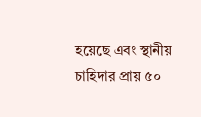হয়েছে এবং স্থানীয় চাহিদার প্রায় ৫০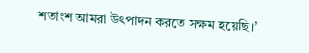শতাংশ আমরা উৎপাদন করতে সক্ষম হয়েছি।’